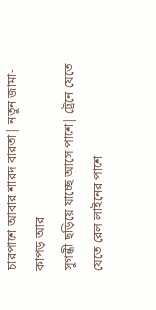চারপাশে আবার শারদ বারতা| নতুন জামা-কাপড় আর
সুগন্ধী ছড়িয়ে যাচ্ছে আসে পাশে| ট্রেনে যেতে যেতে রেল লাইনের পাশে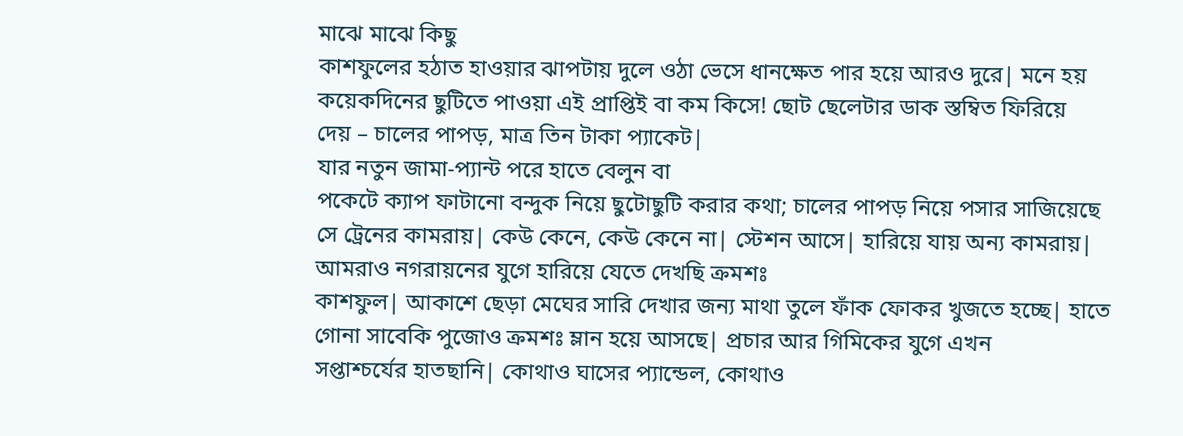মাঝে মাঝে কিছু
কাশফুলের হঠাত হাওয়ার ঝাপটায় দুলে ওঠা ভেসে ধানক্ষেত পার হয়ে আরও দুরে| মনে হয়
কয়েকদিনের ছুটিতে পাওয়া এই প্রাপ্তিই বা কম কিসে! ছোট ছেলেটার ডাক স্তম্বিত ফিরিয়ে
দেয় – চালের পাপড়, মাত্র তিন টাকা প্যাকেট|
যার নতুন জামা-প্যান্ট পরে হাতে বেলুন বা
পকেটে ক্যাপ ফাটানো বন্দুক নিয়ে ছুটোছুটি করার কথা; চালের পাপড় নিয়ে পসার সাজিয়েছে
সে ট্রেনের কামরায়| কেউ কেনে, কেউ কেনে না| স্টেশন আসে| হারিয়ে যায় অন্য কামরায়|
আমরাও নগরায়নের যুগে হারিয়ে যেতে দেখছি ক্রমশঃ
কাশফুল| আকাশে ছেড়া মেঘের সারি দেখার জন্য মাথা তুলে ফাঁক ফোকর খুজতে হচ্ছে| হাতে
গোনা সাবেকি পুজোও ক্রমশঃ ম্লান হয়ে আসছে| প্রচার আর গিমিকের যুগে এখন
সপ্তাশ্চর্যের হাতছানি| কোথাও ঘাসের প্যান্ডেল, কোথাও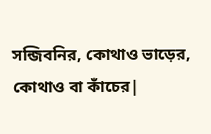সন্জিবনির, কোথাও ভাড়ের,
কোথাও বা কাঁচের|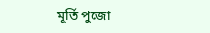মূর্তি পুজো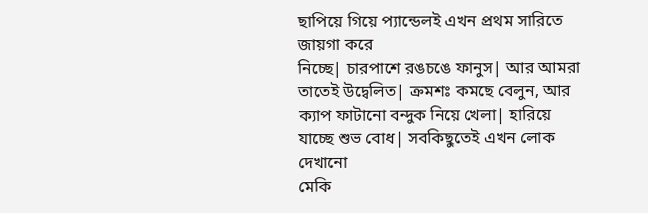ছাপিয়ে গিয়ে প্যান্ডেলই এখন প্রথম সারিতে জায়গা করে
নিচ্ছে| চারপাশে রঙচঙে ফানুস| আর আমরা তাতেই উদ্বেলিত| ক্রমশঃ কমছে বেলুন, আর
ক্যাপ ফাটানো বন্দুক নিয়ে খেলা| হারিয়ে যাচ্ছে শুভ বোধ| সবকিছুতেই এখন লোক দেখানো
মেকি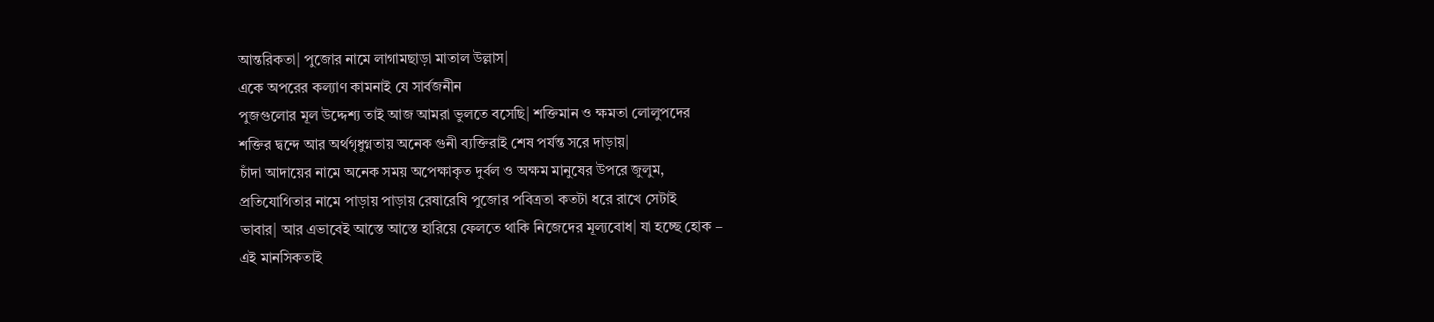আন্তরিকতা| পুজোর নামে লাগামছাড়া মাতাল উল্লাস|
একে অপরের কল্যাণ কামনাই যে সার্বজনীন
পুজগুলোর মূল উদ্দেশ্য তাই আজ আমরা ভুলতে বসেছি| শক্তিমান ও ক্ষমতা লোলুপদের
শক্তির দ্বন্দে আর অর্থগৃধুগ্নতায় অনেক গুনী ব্যক্তিরাই শেষ পর্যন্ত সরে দাড়ায়|
চাঁদা আদায়ের নামে অনেক সময় অপেক্ষাকৃত দুর্বল ও অক্ষম মানুষের উপরে জুলুম,
প্রতিযোগিতার নামে পাড়ায় পাড়ায় রেষারেষি পুজোর পবিত্রতা কতটা ধরে রাখে সেটাই
ভাবার| আর এভাবেই আস্তে আস্তে হারিয়ে ফেলতে থাকি নিজেদের মূল্যবোধ| যা হচ্ছে হোক –
এই মানসিকতাই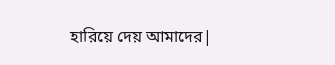হারিয়ে দেয় আমাদের|